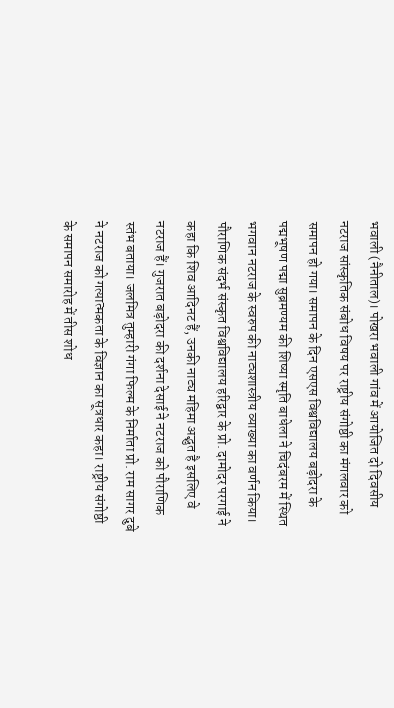भवाली (नैनीताल)। पोखरा भवाली गांव में आयोजित दो दिवसीय नटराज सांस्कृतिक संबोध विषय पर राष्ट्रीय संगोष्ठी का मंगलवार को समापन हो गया। समापन के दिन एसएस विश्वविद्यालय बड़ोदरा के पद्मभूषण पद्मा सुब्रमण्यम की शिष्या स्मृति बाधेला ने चिदंबरम में स्थित भगवान नटराज के स्वरुप की नाट्यशास्त्रीय व्याख्या का वर्णन किया। पौराणिक संदर्भ संस्कृत विश्वविद्यालय हरिद्वार के प्रो. दामोदर परगाई ने कहा कि शिव आदिनट हैं, उनकी नाट्य महिमा अद्भुत है इसलिए वे नटराज हैं। गुजरात बड़ोदरा की दर्शना देसाई ने नटराज को पौराणिक स्तंभ बताया। जलमित्र तुम्हारी गंगा फिल्म के निर्माता प्रो. राम सागर दुबे ने नटराज को गत्यात्मकता के विज्ञान का सूत्रधार कहा। राष्ट्रीय संगोष्ठी के समापन समारोह में तीस शोध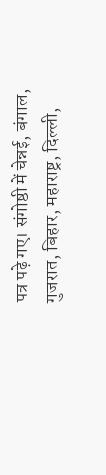पत्र पढ़े गए। संगोष्ठी में चेन्नई, बंगाल, गुजरात, बिहार, महाराष्ट्र, दिल्ली,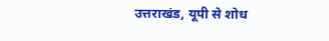उत्तराखंड, यूपी से शोध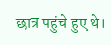छात्र पहुंचे हुए थे।